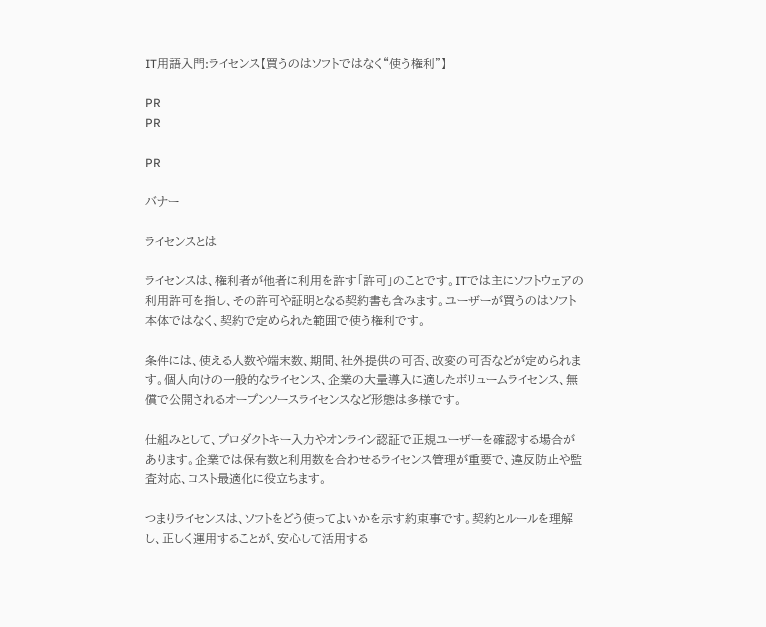IT用語入門:ライセンス【買うのはソフトではなく“使う権利”】

PR
PR

PR

バナー

ライセンスとは

ライセンスは、権利者が他者に利用を許す「許可」のことです。ITでは主にソフトウェアの利用許可を指し、その許可や証明となる契約書も含みます。ユーザーが買うのはソフト本体ではなく、契約で定められた範囲で使う権利です。

条件には、使える人数や端末数、期間、社外提供の可否、改変の可否などが定められます。個人向けの一般的なライセンス、企業の大量導入に適したボリュームライセンス、無償で公開されるオープンソースライセンスなど形態は多様です。

仕組みとして、プロダクトキー入力やオンライン認証で正規ユーザーを確認する場合があります。企業では保有数と利用数を合わせるライセンス管理が重要で、違反防止や監査対応、コスト最適化に役立ちます。

つまりライセンスは、ソフトをどう使ってよいかを示す約束事です。契約とルールを理解し、正しく運用することが、安心して活用する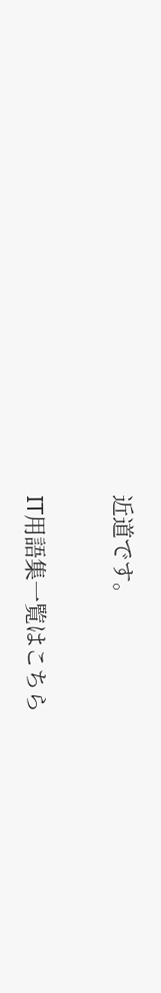近道です。

IT用語集一覧はこちら